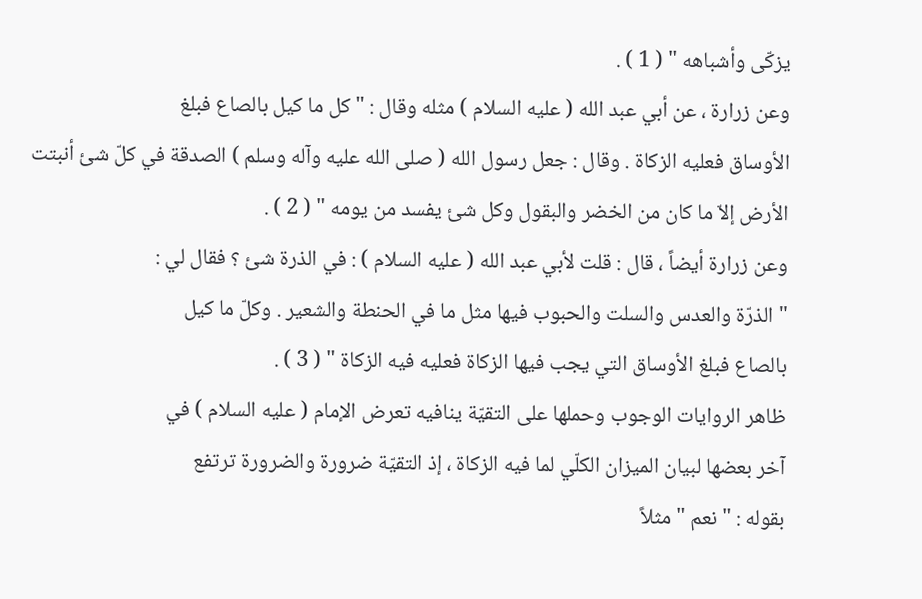يزكّى وأشباهه " ( 1 ) .
وعن زرارة ، عن أبي عبد الله ( عليه السلام ) مثله وقال : " كل ما كيل بالصاع فبلغ
الأوساق فعليه الزكاة . وقال : جعل رسول الله ( صلى الله عليه وآله وسلم ) الصدقة في كلّ شئ أنبتت
الأرض إلاّ ما كان من الخضر والبقول وكل شئ يفسد من يومه " ( 2 ) .
وعن زرارة أيضاً ، قال : قلت لأبي عبد الله ( عليه السلام ) : في الذرة شئ ؟ فقال لي :
" الذرّة والعدس والسلت والحبوب فيها مثل ما في الحنطة والشعير . وكلّ ما كيل
بالصاع فبلغ الأوساق التي يجب فيها الزكاة فعليه فيه الزكاة " ( 3 ) .
ظاهر الروايات الوجوب وحملها على التقيّة ينافيه تعرض الإمام ( عليه السلام ) في
آخر بعضها لبيان الميزان الكلّي لما فيه الزكاة ، إذ التقيّة ضرورة والضرورة ترتفع
بقوله : " نعم " مثلاً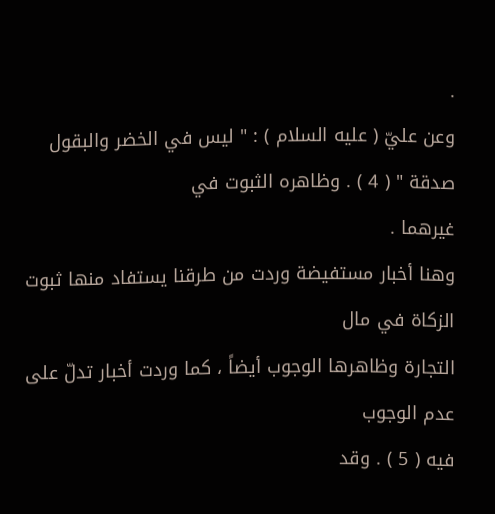.
وعن عليّ ( عليه السلام ) : " ليس في الخضر والبقول صدقة " ( 4 ) . وظاهره الثبوت في
غيرهما .
وهنا أخبار مستفيضة وردت من طرقنا يستفاد منها ثبوت الزكاة في مال
التجارة وظاهرها الوجوب أيضاً ، كما وردت أخبار تدلّ على عدم الوجوب
فيه ( 5 ) . وقد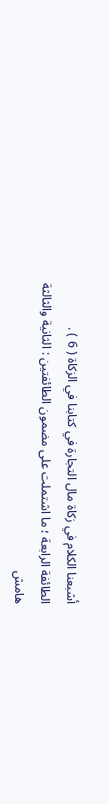أشبعنا الكلام في زكاة مال التجارة في كتابنا في الزكاة ( 6 ) .
الطائفة الرابعة ؛ ما اشتملت على مضمون الطائفتين : الثانية والثالثة
هامش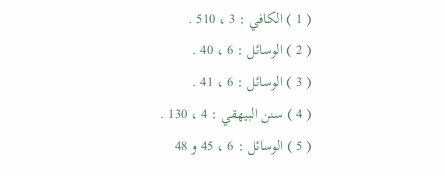( 1 ) الكافي : 3 ، 510 .
( 2 ) الوسائل : 6 ، 40 .
( 3 ) الوسائل : 6 ، 41 .
( 4 ) سنن البيهقي : 4 ، 130 .
( 5 ) الوسائل : 6 ، 45 و 48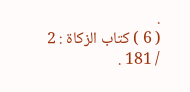.
( 6 ) كتاب الزكاة : 2 / 181 .